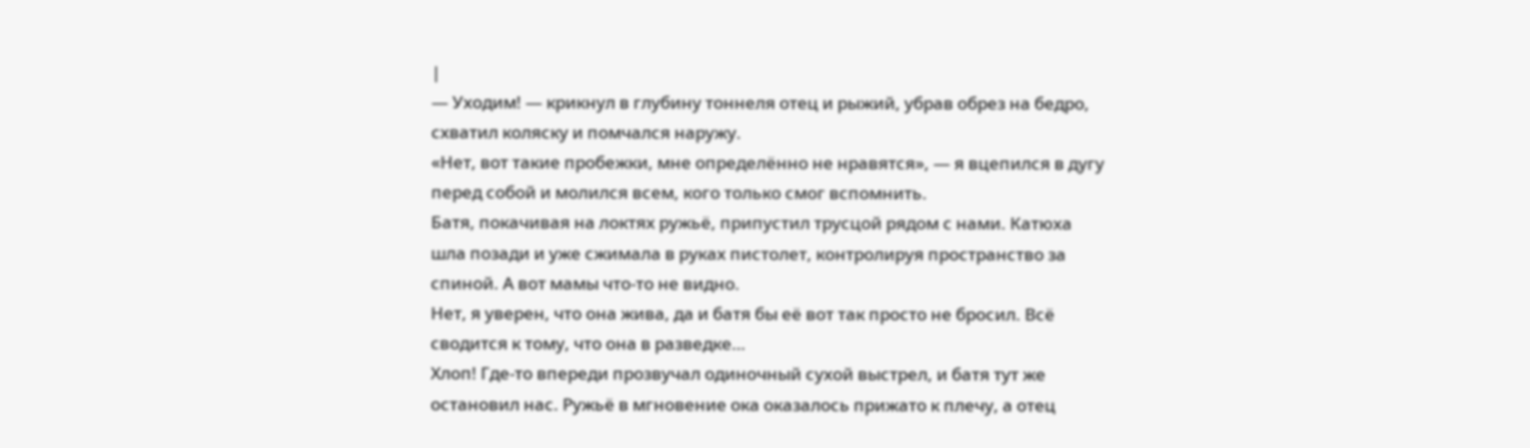|
— Уходим! — крикнул в глубину тоннеля отец и рыжий, убрав обрез на бедро, схватил коляску и помчался наружу.
«Нет, вот такие пробежки, мне определённо не нравятся», — я вцепился в дугу перед собой и молился всем, кого только смог вспомнить.
Батя, покачивая на локтях ружьё, припустил трусцой рядом с нами. Катюха шла позади и уже сжимала в руках пистолет, контролируя пространство за спиной. А вот мамы что-то не видно.
Нет, я уверен, что она жива, да и батя бы её вот так просто не бросил. Всё сводится к тому, что она в разведке…
Хлоп! Где-то впереди прозвучал одиночный сухой выстрел, и батя тут же остановил нас. Ружьё в мгновение ока оказалось прижато к плечу, а отец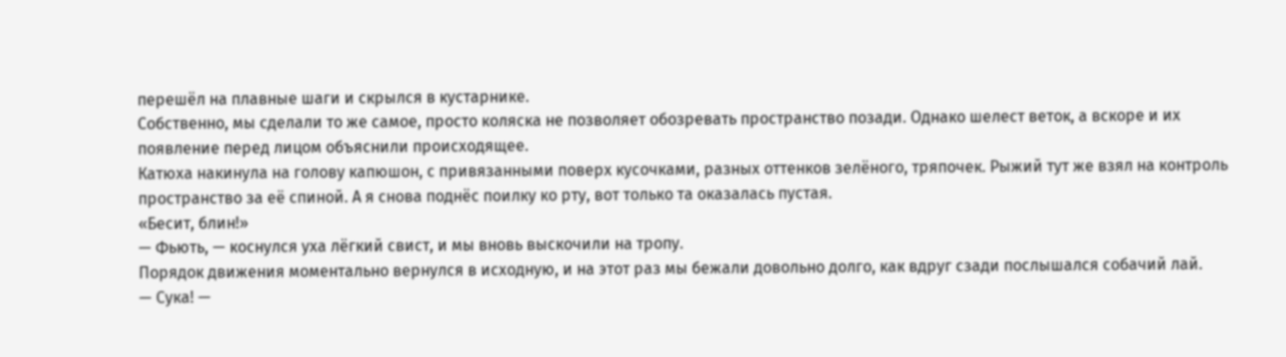перешёл на плавные шаги и скрылся в кустарнике.
Собственно, мы сделали то же самое, просто коляска не позволяет обозревать пространство позади. Однако шелест веток, а вскоре и их появление перед лицом объяснили происходящее.
Катюха накинула на голову капюшон, с привязанными поверх кусочками, разных оттенков зелёного, тряпочек. Рыжий тут же взял на контроль пространство за её спиной. А я снова поднёс поилку ко рту, вот только та оказалась пустая.
«Бесит, блин!»
— Фьють, — коснулся уха лёгкий свист, и мы вновь выскочили на тропу.
Порядок движения моментально вернулся в исходную, и на этот раз мы бежали довольно долго, как вдруг сзади послышался собачий лай.
— Сука! —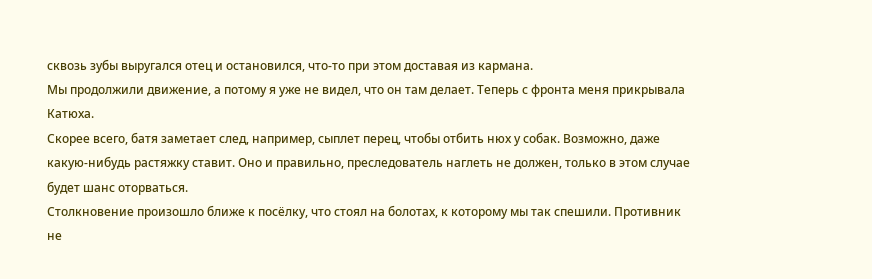сквозь зубы выругался отец и остановился, что-то при этом доставая из кармана.
Мы продолжили движение, а потому я уже не видел, что он там делает. Теперь с фронта меня прикрывала Катюха.
Скорее всего, батя заметает след, например, сыплет перец, чтобы отбить нюх у собак. Возможно, даже какую-нибудь растяжку ставит. Оно и правильно, преследователь наглеть не должен, только в этом случае будет шанс оторваться.
Столкновение произошло ближе к посёлку, что стоял на болотах, к которому мы так спешили. Противник не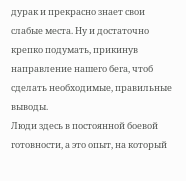дурак и прекрасно знает свои слабые места. Ну и достаточно крепко подумать, прикинув направление нашего бега, чтоб сделать необходимые, правильные выводы.
Люди здесь в постоянной боевой готовности, а это опыт, на который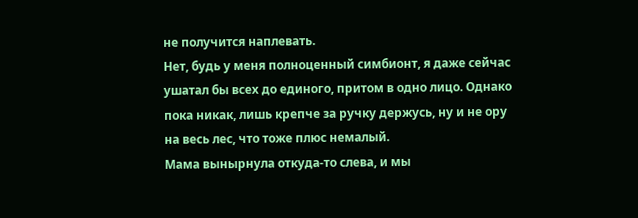не получится наплевать.
Нет, будь у меня полноценный симбионт, я даже сейчас ушатал бы всех до единого, притом в одно лицо. Однако пока никак, лишь крепче за ручку держусь, ну и не ору на весь лес, что тоже плюс немалый.
Мама вынырнула откуда-то слева, и мы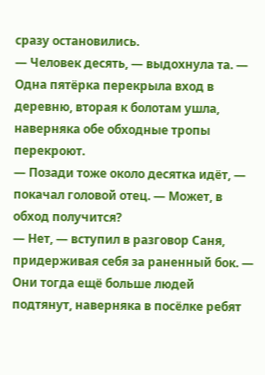сразу остановились.
— Человек десять, — выдохнула та. — Одна пятёрка перекрыла вход в деревню, вторая к болотам ушла, наверняка обе обходные тропы перекроют.
— Позади тоже около десятка идёт, — покачал головой отец. — Может, в обход получится?
— Нет, — вступил в разговор Саня, придерживая себя за раненный бок. — Они тогда ещё больше людей подтянут, наверняка в посёлке ребят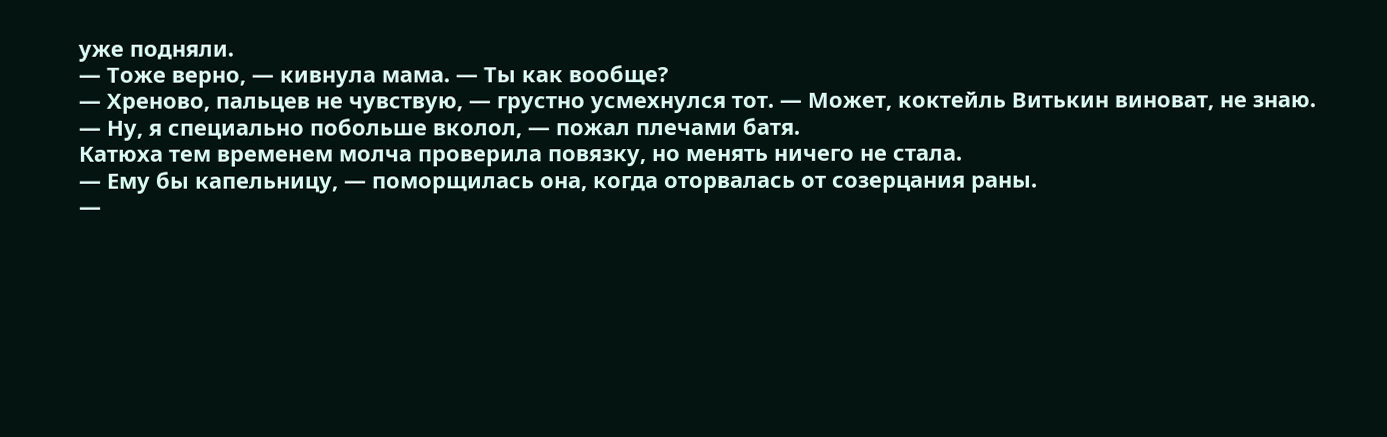уже подняли.
— Тоже верно, — кивнула мама. — Ты как вообще?
— Хреново, пальцев не чувствую, — грустно усмехнулся тот. — Может, коктейль Витькин виноват, не знаю.
— Ну, я специально побольше вколол, — пожал плечами батя.
Катюха тем временем молча проверила повязку, но менять ничего не стала.
— Ему бы капельницу, — поморщилась она, когда оторвалась от созерцания раны.
—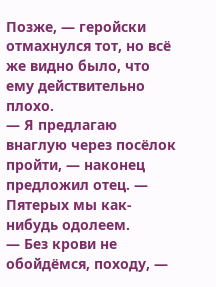Позже, — геройски отмахнулся тот, но всё же видно было, что ему действительно плохо.
— Я предлагаю внаглую через посёлок пройти, — наконец предложил отец. — Пятерых мы как-нибудь одолеем.
— Без крови не обойдёмся, походу, —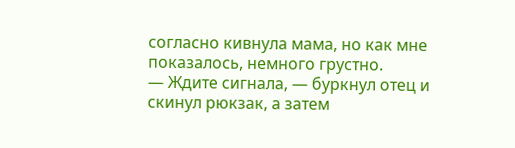согласно кивнула мама, но как мне показалось, немного грустно.
— Ждите сигнала, — буркнул отец и скинул рюкзак, а затем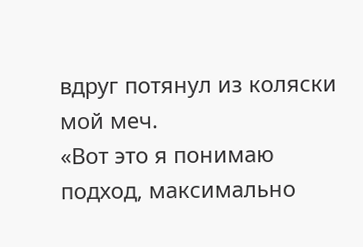вдруг потянул из коляски мой меч.
«Вот это я понимаю подход, максимально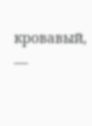кровавый, —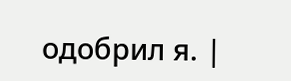одобрил я. |